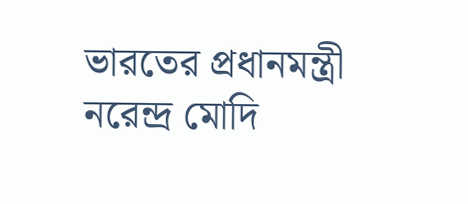ভারতের প্রধানমন্ত্রী নরেন্দ্র মোদি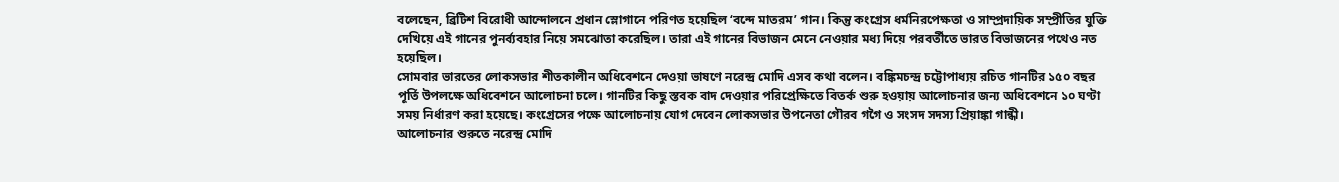বলেছেন, ব্রিটিশ বিরোধী আন্দোলনে প্রধান স্লোগানে পরিণত হয়েছিল ‘বন্দে মাতরম’ গান। কিন্তু কংগ্রেস ধর্মনিরপেক্ষতা ও সাম্প্রদায়িক সম্প্রীতির যুক্তি দেখিয়ে এই গানের পুনর্ব্যবহার নিয়ে সমঝোতা করেছিল। তারা এই গানের বিভাজন মেনে নেওয়ার মধ্য দিয়ে পরবর্তীতে ভারত বিভাজনের পথেও নত হয়েছিল।
সোমবার ভারতের লোকসভার শীতকালীন অধিবেশনে দেওয়া ভাষণে নরেন্দ্র মোদি এসব কথা বলেন। বঙ্কিমচন্দ্র চট্টোপাধ্যয় রচিত গানটির ১৫০ বছর পূর্তি উপলক্ষে অধিবেশনে আলোচনা চলে। গানটির কিছু স্তবক বাদ দেওয়ার পরিপ্রেক্ষিতে বিতর্ক শুরু হওয়ায় আলোচনার জন্য অধিবেশনে ১০ ঘণ্টা সময় নির্ধারণ করা হয়েছে। কংগ্রেসের পক্ষে আলোচনায় যোগ দেবেন লোকসভার উপনেতা গৌরব গগৈ ও সংসদ সদস্য প্রিয়াঙ্কা গান্ধী।
আলোচনার শুরুতে নরেন্দ্র মোদি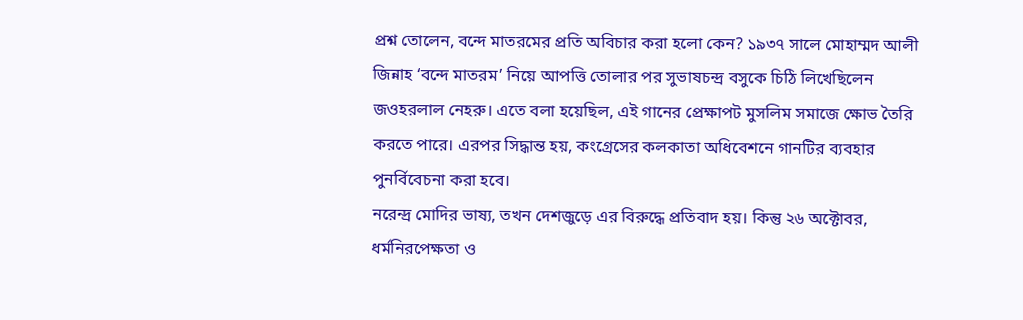প্রশ্ন তোলেন, বন্দে মাতরমের প্রতি অবিচার করা হলো কেন? ১৯৩৭ সালে মোহাম্মদ আলী জিন্নাহ ‘বন্দে মাতরম’ নিয়ে আপত্তি তোলার পর সুভাষচন্দ্র বসুকে চিঠি লিখেছিলেন জওহরলাল নেহরু। এতে বলা হয়েছিল, এই গানের প্রেক্ষাপট মুসলিম সমাজে ক্ষোভ তৈরি করতে পারে। এরপর সিদ্ধান্ত হয়, কংগ্রেসের কলকাতা অধিবেশনে গানটির ব্যবহার পুনর্বিবেচনা করা হবে।
নরেন্দ্র মোদির ভাষ্য, তখন দেশজুড়ে এর বিরুদ্ধে প্রতিবাদ হয়। কিন্তু ২৬ অক্টোবর, ধর্মনিরপেক্ষতা ও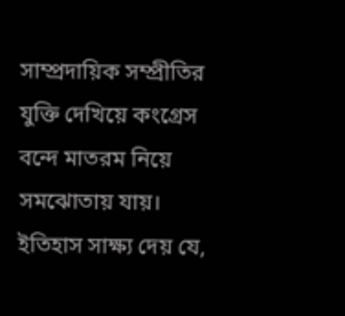সাম্প্রদায়িক সম্প্রীতির যুক্তি দেখিয়ে কংগ্রেস বন্দে মাতরম নিয়ে সমঝোতায় যায়। ইতিহাস সাক্ষ্য দেয় যে,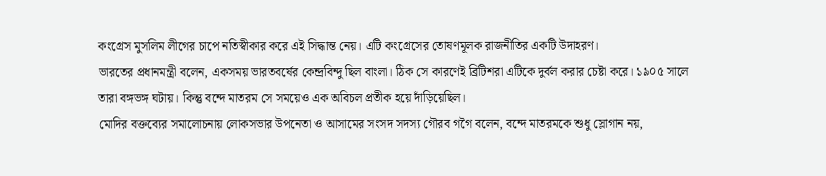কংগ্রেস মুসলিম লীগের চাপে নতিস্বীকার করে এই সিদ্ধান্ত নেয়। এটি কংগ্রেসের তোষণমূলক রাজনীতির একটি উদাহরণ।
ভারতের প্রধানমন্ত্রী বলেন, একসময় ভারতবর্ষের কেন্দ্রবিন্দু ছিল বাংলা। ঠিক সে কারণেই ব্রিটিশরা এটিকে দুর্বল করার চেষ্টা করে। ১৯০৫ সালে তারা বঙ্গভঙ্গ ঘটায়। কিন্তু বন্দে মাতরম সে সময়েও এক অবিচল প্রতীক হয়ে দাঁড়িয়েছিল।
মোদির বক্তব্যের সমালোচনায় লোকসভার উপনেতা ও আসামের সংসদ সদস্য গৌরব গগৈ বলেন, বন্দে মাতরমকে শুধু স্লোগান নয়,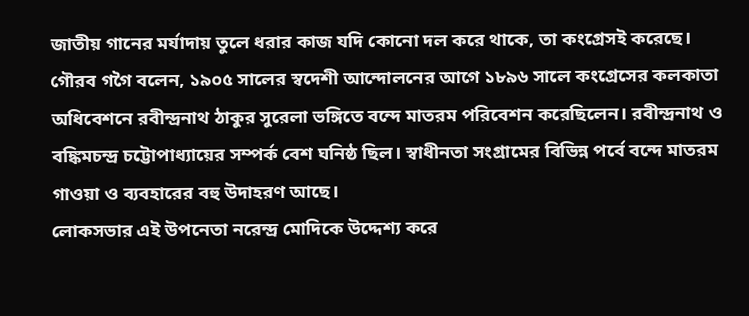জাতীয় গানের মর্যাদায় তুলে ধরার কাজ যদি কোনো দল করে থাকে, তা কংগ্রেসই করেছে।
গৌরব গগৈ বলেন, ১৯০৫ সালের স্বদেশী আন্দোলনের আগে ১৮৯৬ সালে কংগ্রেসের কলকাতা অধিবেশনে রবীন্দ্রনাথ ঠাকুর সুরেলা ভঙ্গিতে বন্দে মাতরম পরিবেশন করেছিলেন। রবীন্দ্রনাথ ও বঙ্কিমচন্দ্র চট্টোপাধ্যায়ের সম্পর্ক বেশ ঘনিষ্ঠ ছিল। স্বাধীনতা সংগ্রামের বিভিন্ন পর্বে বন্দে মাতরম গাওয়া ও ব্যবহারের বহু উদাহরণ আছে।
লোকসভার এই উপনেতা নরেন্দ্র মোদিকে উদ্দেশ্য করে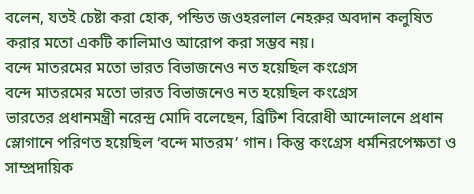বলেন, যতই চেষ্টা করা হোক, পন্ডিত জওহরলাল নেহরুর অবদান কলুষিত করার মতো একটি কালিমাও আরোপ করা সম্ভব নয়।
বন্দে মাতরমের মতো ভারত বিভাজনেও নত হয়েছিল কংগ্রেস
বন্দে মাতরমের মতো ভারত বিভাজনেও নত হয়েছিল কংগ্রেস
ভারতের প্রধানমন্ত্রী নরেন্দ্র মোদি বলেছেন, ব্রিটিশ বিরোধী আন্দোলনে প্রধান স্লোগানে পরিণত হয়েছিল ‘বন্দে মাতরম’ গান। কিন্তু কংগ্রেস ধর্মনিরপেক্ষতা ও সাম্প্রদায়িক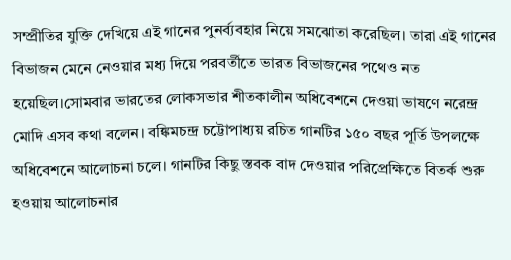সম্প্রীতির যুক্তি দেখিয়ে এই গানের পুনর্ব্যবহার নিয়ে সমঝোতা করেছিল। তারা এই গানের বিভাজন মেনে নেওয়ার মধ্য দিয়ে পরবর্তীতে ভারত বিভাজনের পথেও নত হয়েছিল।সোমবার ভারতের লোকসভার শীতকালীন অধিবেশনে দেওয়া ভাষণে নরেন্দ্র মোদি এসব কথা বলেন। বঙ্কিমচন্দ্র চট্টোপাধ্যয় রচিত গানটির ১৫০ বছর পূর্তি উপলক্ষে অধিবেশনে আলোচনা চলে। গানটির কিছু স্তবক বাদ দেওয়ার পরিপ্রেক্ষিতে বিতর্ক শুরু হওয়ায় আলোচনার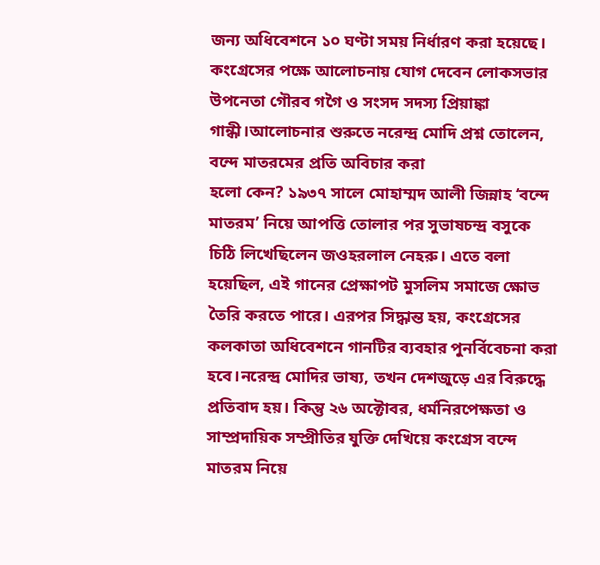জন্য অধিবেশনে ১০ ঘণ্টা সময় নির্ধারণ করা হয়েছে। কংগ্রেসের পক্ষে আলোচনায় যোগ দেবেন লোকসভার উপনেতা গৌরব গগৈ ও সংসদ সদস্য প্রিয়াঙ্কা গান্ধী।আলোচনার শুরুতে নরেন্দ্র মোদি প্রশ্ন তোলেন, বন্দে মাতরমের প্রতি অবিচার করা
হলো কেন? ১৯৩৭ সালে মোহাম্মদ আলী জিন্নাহ ‘বন্দে মাতরম’ নিয়ে আপত্তি তোলার পর সুভাষচন্দ্র বসুকে চিঠি লিখেছিলেন জওহরলাল নেহরু। এতে বলা হয়েছিল, এই গানের প্রেক্ষাপট মুসলিম সমাজে ক্ষোভ তৈরি করতে পারে। এরপর সিদ্ধান্ত হয়, কংগ্রেসের কলকাতা অধিবেশনে গানটির ব্যবহার পুনর্বিবেচনা করা হবে।নরেন্দ্র মোদির ভাষ্য, তখন দেশজুড়ে এর বিরুদ্ধে প্রতিবাদ হয়। কিন্তু ২৬ অক্টোবর, ধর্মনিরপেক্ষতা ও সাম্প্রদায়িক সম্প্রীতির যুক্তি দেখিয়ে কংগ্রেস বন্দে মাতরম নিয়ে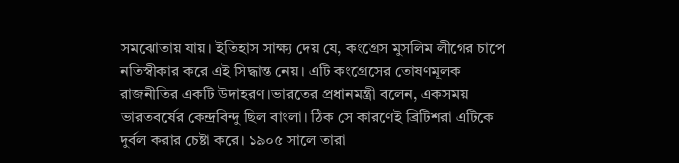সমঝোতায় যায়। ইতিহাস সাক্ষ্য দেয় যে, কংগ্রেস মুসলিম লীগের চাপে নতিস্বীকার করে এই সিদ্ধান্ত নেয়। এটি কংগ্রেসের তোষণমূলক রাজনীতির একটি উদাহরণ।ভারতের প্রধানমন্ত্রী বলেন, একসময় ভারতবর্ষের কেন্দ্রবিন্দু ছিল বাংলা। ঠিক সে কারণেই ব্রিটিশরা এটিকে দুর্বল করার চেষ্টা করে। ১৯০৫ সালে তারা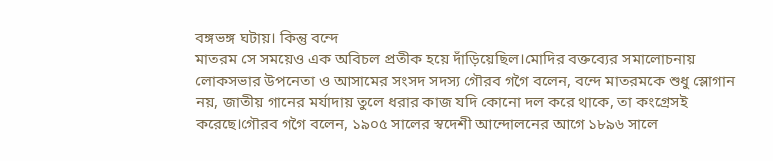বঙ্গভঙ্গ ঘটায়। কিন্তু বন্দে
মাতরম সে সময়েও এক অবিচল প্রতীক হয়ে দাঁড়িয়েছিল।মোদির বক্তব্যের সমালোচনায় লোকসভার উপনেতা ও আসামের সংসদ সদস্য গৌরব গগৈ বলেন, বন্দে মাতরমকে শুধু স্লোগান নয়, জাতীয় গানের মর্যাদায় তুলে ধরার কাজ যদি কোনো দল করে থাকে, তা কংগ্রেসই করেছে।গৌরব গগৈ বলেন, ১৯০৫ সালের স্বদেশী আন্দোলনের আগে ১৮৯৬ সালে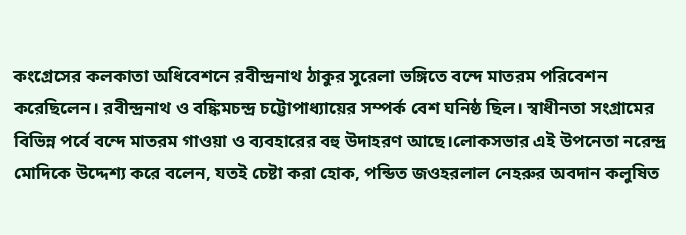কংগ্রেসের কলকাতা অধিবেশনে রবীন্দ্রনাথ ঠাকুর সুরেলা ভঙ্গিতে বন্দে মাতরম পরিবেশন করেছিলেন। রবীন্দ্রনাথ ও বঙ্কিমচন্দ্র চট্টোপাধ্যায়ের সম্পর্ক বেশ ঘনিষ্ঠ ছিল। স্বাধীনতা সংগ্রামের বিভিন্ন পর্বে বন্দে মাতরম গাওয়া ও ব্যবহারের বহু উদাহরণ আছে।লোকসভার এই উপনেতা নরেন্দ্র মোদিকে উদ্দেশ্য করে বলেন, যতই চেষ্টা করা হোক, পন্ডিত জওহরলাল নেহরুর অবদান কলুষিত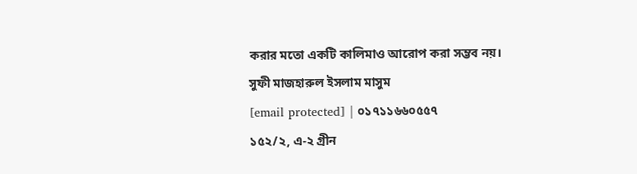করার মতো একটি কালিমাও আরোপ করা সম্ভব নয়।
সুফী মাজহারুল ইসলাম মাসুম
[email protected] | ০১৭১১৬৬০৫৫৭
১৫২/২, এ-২ গ্রীন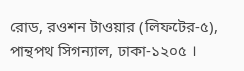রোড, রওশন টাওয়ার (লিফটের-৫),
পান্থপথ সিগন্যাল, ঢাকা-১২০৫ ।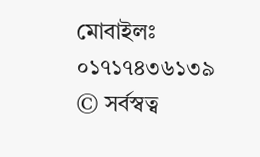মোবাইলঃ ০১৭১৭৪৩৬১৩৯
© সর্বস্বত্ব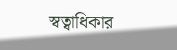স্বত্বাধিকার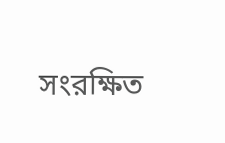সংরক্ষিত